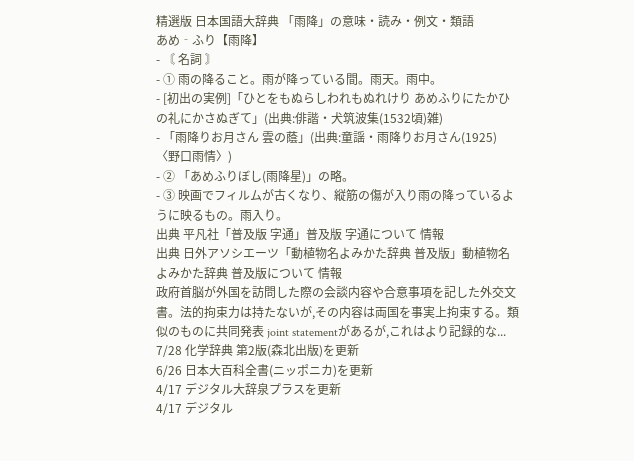精選版 日本国語大辞典 「雨降」の意味・読み・例文・類語
あめ‐ふり【雨降】
- 〘 名詞 〙
- ① 雨の降ること。雨が降っている間。雨天。雨中。
- [初出の実例]「ひとをもぬらしわれもぬれけり あめふりにたかひの礼にかさぬぎて」(出典:俳諧・犬筑波集(1532頃)雑)
- 「雨降りお月さん 雲の蔭」(出典:童謡・雨降りお月さん(1925)〈野口雨情〉)
- ② 「あめふりぼし(雨降星)」の略。
- ③ 映画でフィルムが古くなり、縦筋の傷が入り雨の降っているように映るもの。雨入り。
出典 平凡社「普及版 字通」普及版 字通について 情報
出典 日外アソシエーツ「動植物名よみかた辞典 普及版」動植物名よみかた辞典 普及版について 情報
政府首脳が外国を訪問した際の会談内容や合意事項を記した外交文書。法的拘束力は持たないが,その内容は両国を事実上拘束する。類似のものに共同発表 joint statementがあるが,これはより記録的な...
7/28 化学辞典 第2版(森北出版)を更新
6/26 日本大百科全書(ニッポニカ)を更新
4/17 デジタル大辞泉プラスを更新
4/17 デジタル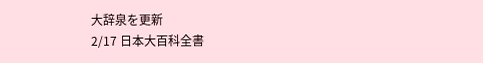大辞泉を更新
2/17 日本大百科全書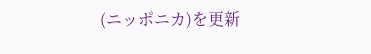(ニッポニカ)を更新